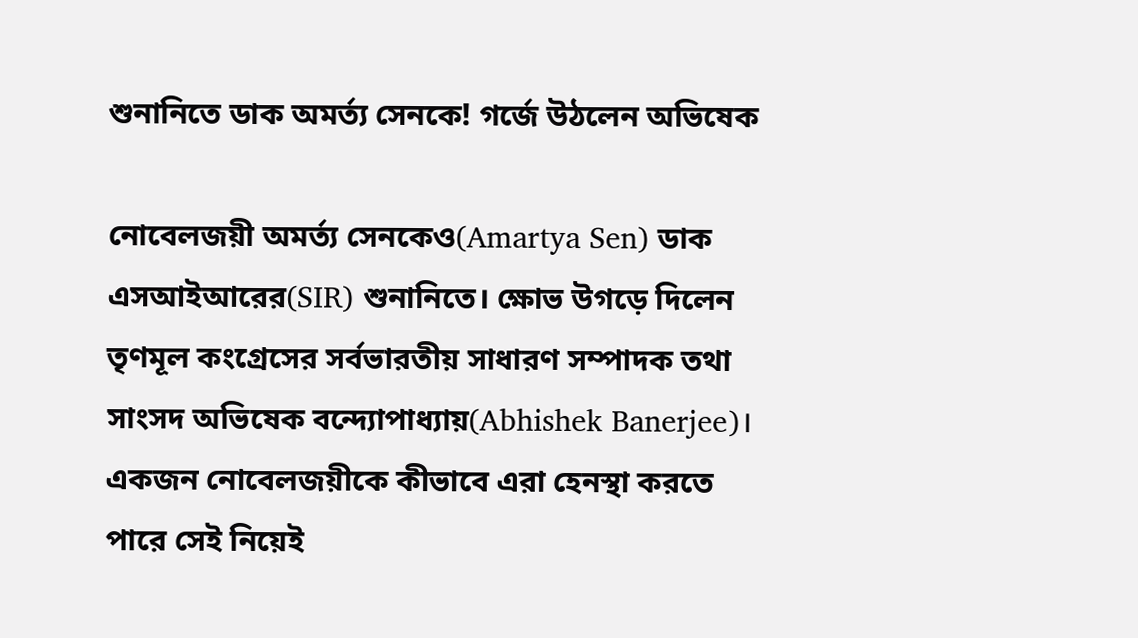শুনানিতে ডাক অমর্ত্য সেনকে! গর্জে উঠলেন অভিষেক

নোবেলজয়ী অমর্ত্য সেনকেও(Amartya Sen) ডাক এসআইআরের(SIR) শুনানিতে। ক্ষোভ উগড়ে দিলেন তৃণমূল কংগ্রেসের সর্বভারতীয় সাধারণ সম্পাদক তথা সাংসদ অভিষেক বন্দ্যোপাধ্যায়(Abhishek Banerjee)। একজন নোবেলজয়ীকে কীভাবে এরা হেনস্থা করতে পারে সেই নিয়েই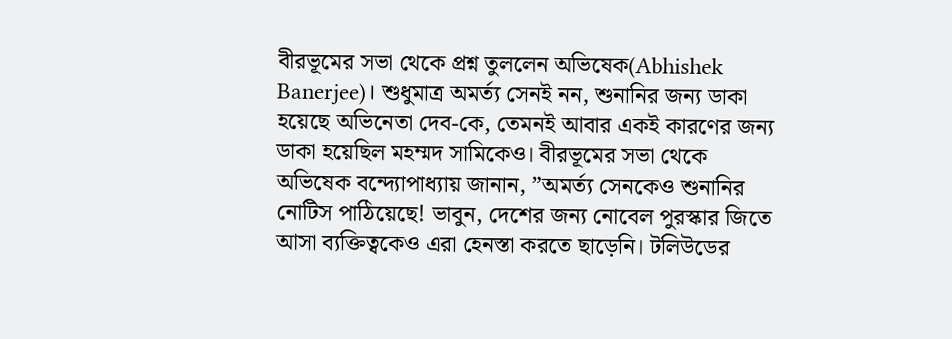বীরভূমের সভা থেকে প্রশ্ন তুললেন অভিষেক(Abhishek Banerjee)। শুধুমাত্র অমর্ত্য সেনই নন, শুনানির জন্য ডাকা হয়েছে অভিনেতা দেব-কে, তেমনই আবার একই কারণের জন্য ডাকা হয়েছিল মহম্মদ সামিকেও। বীরভূমের সভা থেকে অভিষেক বন্দ্যোপাধ্যায় জানান, ”অমর্ত্য সেনকেও শুনানির নোটিস পাঠিয়েছে! ভাবুন, দেশের জন্য নোবেল পুরস্কার জিতে আসা ব্যক্তিত্বকেও এরা হেনস্তা করতে ছাড়েনি। টলিউডের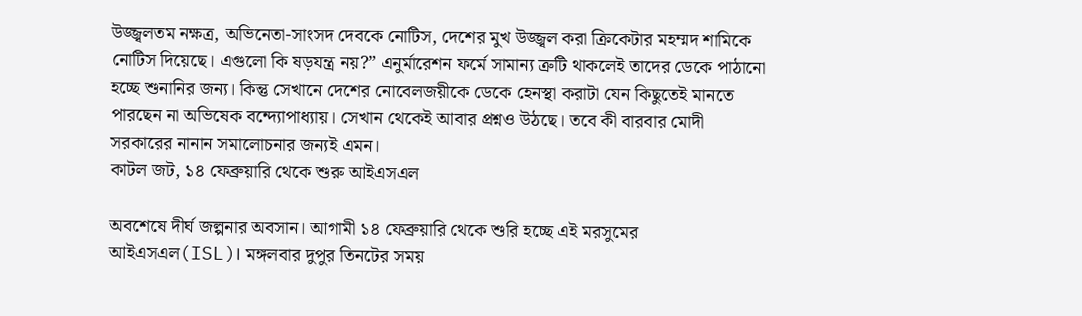উজ্জ্বলতম নক্ষত্র, অভিনেতা-সাংসদ দেবকে নোটিস, দেশের মুখ উজ্জ্বল করা ক্রিকেটার মহম্মদ শামিকে নোটিস দিয়েছে। এগুলো কি ষড়যন্ত্র নয়?” এনুর্মারেশন ফর্মে সামান্য ত্রুটি থাকলেই তাদের ডেকে পাঠানো হচ্ছে শুনানির জন্য। কিন্তু সেখানে দেশের নোবেলজয়ীকে ডেকে হেনস্থা করাটা যেন কিছুতেই মানতে পারছেন না অভিষেক বন্দ্যোপাধ্যায়। সেখান থেকেই আবার প্রশ্নও উঠছে। তবে কী বারবার মোদী সরকারের নানান সমালোচনার জন্যই এমন।
কাটল জট, ১৪ ফেব্রুয়ারি থেকে শুরু আইএসএল

অবশেষে দীর্ঘ জল্পনার অবসান। আগামী ১৪ ফেব্রুয়ারি থেকে শুরি হচ্ছে এই মরসুমের আইএসএল(ISL)। মঙ্গলবার দুপুর তিনটের সময়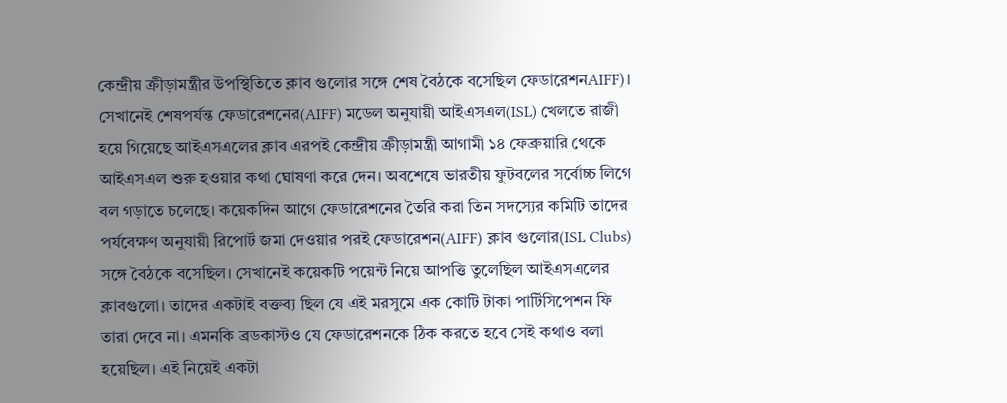কেন্দ্রীয় ক্রীড়ামন্ত্রীর উপস্থিতিতে ক্লাব গুলোর সঙ্গে শেষ বৈঠকে বসেছিল ফেডারেশনAIFF)। সেখানেই শেষপর্যন্ত ফেডারেশনের(AIFF) মডেল অনুযায়ী আইএসএল(ISL) খেলতে রাজী হয়ে গিয়েছে আইএসএলের ক্লাব এরপই কেন্দ্রীয় ক্রীড়ামন্ত্রী আগামী ১৪ ফেব্রুয়ারি থেকে আইএসএল শুরু হওয়ার কথা ঘোষণা করে দেন। অবশেষে ভারতীয় ফুটবলের সর্বোচ্চ লিগে বল গড়াতে চলেছে। কয়েকদিন আগে ফেডারেশনের তৈরি করা তিন সদস্যের কমিটি তাদের পর্যবেক্ষণ অনুযায়ী রিপোর্ট জমা দেওয়ার পরই ফেডারেশন(AIFF) ক্লাব গুলোর(ISL Clubs) সঙ্গে বৈঠকে বসেছিল। সেখানেই কয়েকটি পয়েন্ট নিয়ে আপত্তি তুলেছিল আইএসএলের ক্লাবগুলো। তাদের একটাই বক্তব্য ছিল যে এই মরসুমে এক কোটি টাকা পার্টিসিপেশন ফি তারা দেবে না। এমনকি ব্রডকাস্টও যে ফেডারেশনকে ঠিক করতে হবে সেই কথাও বলা হয়েছিল। এই নিয়েই একটা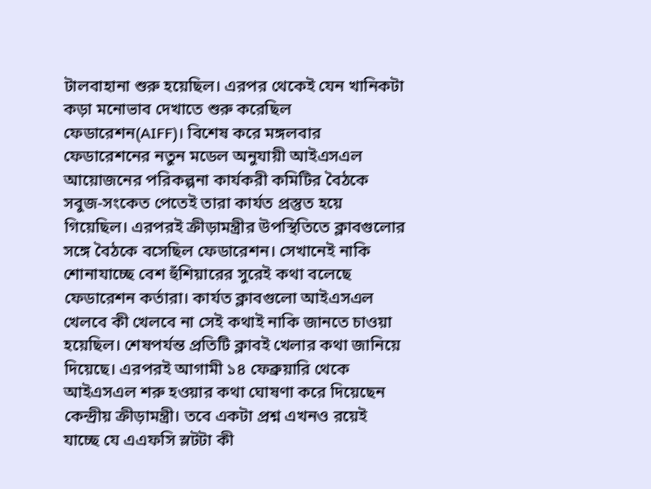টালবাহানা শুরু হয়েছিল। এরপর থেকেই যেন খানিকটা কড়া মনোভাব দেখাতে শুরু করেছিল ফেডারেশন(AIFF)। বিশেষ করে মঙ্গলবার ফেডারেশনের নতুন মডেল অনুযায়ী আইএসএল আয়োজনের পরিকল্পনা কার্যকরী কমিটির বৈঠকে সবুজ-সংকেত পেতেই তারা কার্যত প্রস্তুত হয়ে গিয়েছিল। এরপরই ক্রীড়ামন্ত্রীর উপস্থিতিতে ক্লাবগুলোর সঙ্গে বৈঠকে বসেছিল ফেডারেশন। সেখানেই নাকি শোনাযাচ্ছে বেশ হুঁশিয়ারের সুরেই কথা বলেছে ফেডারেশন কর্তারা। কার্যত ক্লাবগুলো আইএসএল খেলবে কী খেলবে না সেই কথাই নাকি জানতে চাওয়া হয়েছিল। শেষপর্যন্ত প্রতিটি ক্লাবই খেলার কথা জানিয়ে দিয়েছে। এরপরই আগামী ১৪ ফেব্রুয়ারি থেকে আইএসএল শরু হওয়ার কথা ঘোষণা করে দিয়েছেন কেন্দ্রীয় ক্রীড়ামন্ত্রী। তবে একটা প্রশ্ন এখনও রয়েই যাচ্ছে যে এএফসি স্লটটা কী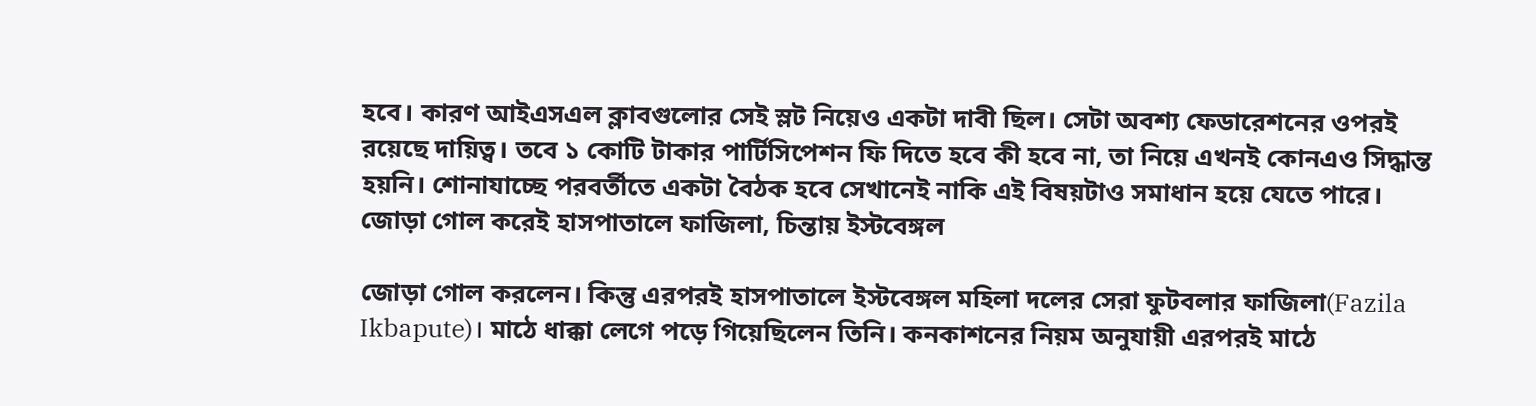হবে। কারণ আইএসএল ক্লাবগুলোর সেই স্লট নিয়েও একটা দাবী ছিল। সেটা অবশ্য ফেডারেশনের ওপরই রয়েছে দায়িত্ব। তবে ১ কোটি টাকার পার্টিসিপেশন ফি দিতে হবে কী হবে না, তা নিয়ে এখনই কোনএও সিদ্ধান্ত হয়নি। শোনাযাচ্ছে পরবর্তীতে একটা বৈঠক হবে সেখানেই নাকি এই বিষয়টাও সমাধান হয়ে যেতে পারে।
জোড়া গোল করেই হাসপাতালে ফাজিলা, চিন্তায় ইস্টবেঙ্গল

জোড়া গোল করলেন। কিন্তু এরপরই হাসপাতালে ইস্টবেঙ্গল মহিলা দলের সেরা ফুটবলার ফাজিলা(Fazila Ikbapute)। মাঠে ধাক্কা লেগে পড়ে গিয়েছিলেন তিনি। কনকাশনের নিয়ম অনুযায়ী এরপরই মাঠে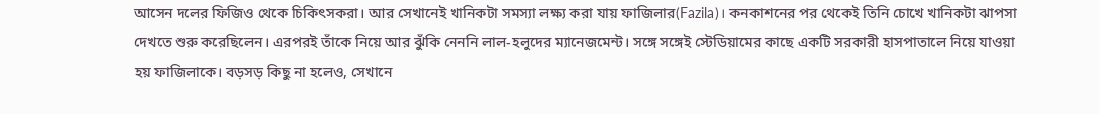আসেন দলের ফিজিও থেকে চিকিৎসকরা। আর সেখানেই খানিকটা সমস্যা লক্ষ্য করা যায় ফাজিলার(Fazila)। কনকাশনের পর থেকেই তিনি চোখে খানিকটা ঝাপসা দেখতে শুরু করেছিলেন। এরপরই তাঁকে নিয়ে আর ঝুঁকি নেননি লাল-হলুদের ম্যানেজমেন্ট। সঙ্গে সঙ্গেই স্টেডিয়ামের কাছে একটি সরকারী হাসপাতালে নিয়ে যাওয়া হয় ফাজিলাকে। বড়সড় কিছু না হলেও, সেখানে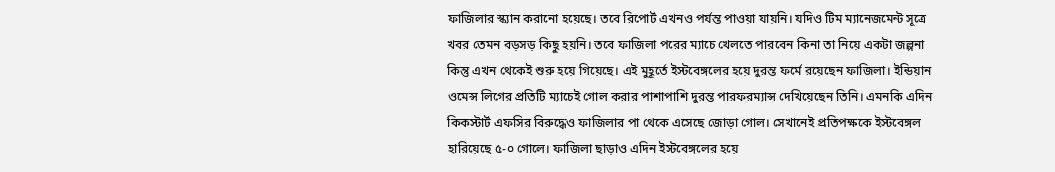ফাজিলার স্ক্যান করানো হয়েছে। তবে রিপোর্ট এখনও পর্যন্ত পাওয়া যায়নি। যদিও টিম ম্যানেজমেন্ট সূত্রে খবর তেমন বড়সড় কিছু হয়নি। তবে ফাজিলা পরের ম্যাচে খেলতে পারবেন কিনা তা নিয়ে একটা জল্পনা কিন্তু এখন থেকেই শুরু হয়ে গিয়েছে। এই মুহূর্তে ইস্টবেঙ্গলের হয়ে দুরন্ত ফর্মে রয়েছেন ফাজিলা। ইন্ডিয়ান ওমেন্স লিগের প্রতিটি ম্যাচেই গোল করার পাশাপাশি দুরন্ত পারফরম্যান্স দেখিয়েছেন তিনি। এমনকি এদিন কিকস্টার্ট এফসির বিরুদ্ধেও ফাজিলার পা থেকে এসেছে জোড়া গোল। সেখানেই প্রতিপক্ষকে ইস্টবেঙ্গল হারিয়েছে ৫-০ গোলে। ফাজিলা ছাড়াও এদিন ইস্টবেঙ্গলের হয়ে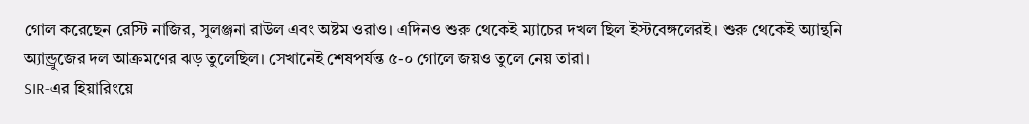গোল করেছেন রেস্টি নাজির, সুলঞ্জনা রাউল এবং অষ্টম ওরাও। এদিনও শুরু থেকেই ম্যাচের দখল ছিল ইস্টবেঙ্গলেরই। শুরু থেকেই অ্যান্থনি অ্যান্ড্রুজের দল আক্রমণের ঝড় তুলেছিল। সেখানেই শেষপর্যন্ত ৫-০ গোলে জয়ও তুলে নেয় তারা।
SIR-এর হিয়ারিংয়ে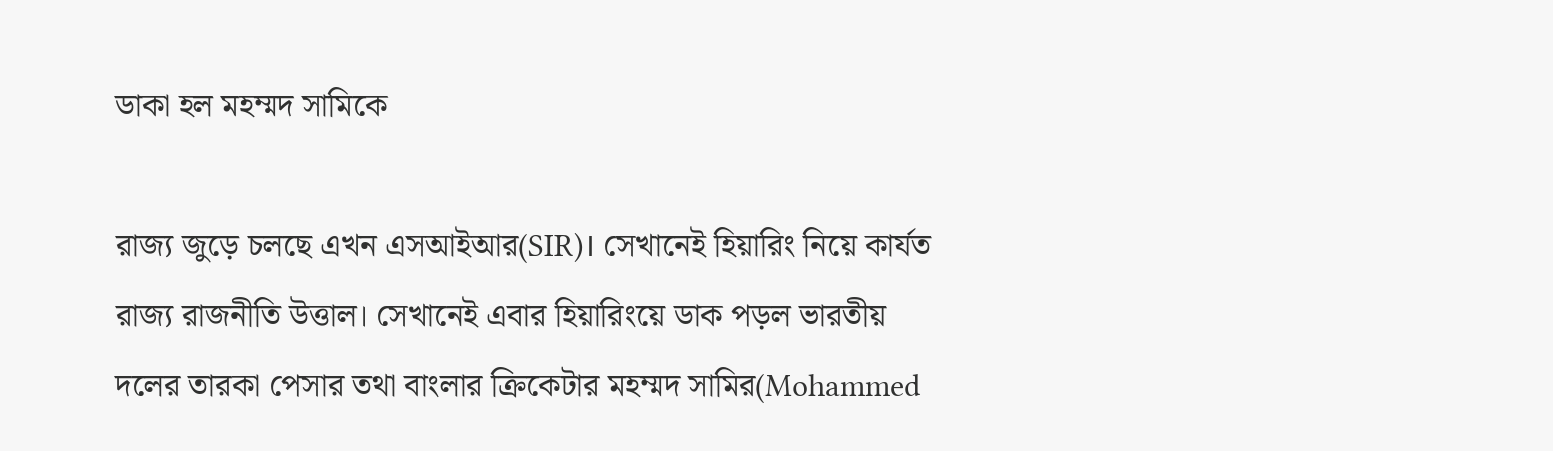ডাকা হল মহম্মদ সামিকে

রাজ্য জুড়ে চলছে এখন এসআইআর(SIR)। সেখানেই হিয়ারিং নিয়ে কার্যত রাজ্য রাজনীতি উত্তাল। সেখানেই এবার হিয়ারিংয়ে ডাক পড়ল ভারতীয় দলের তারকা পেসার তথা বাংলার ক্রিকেটার মহম্মদ সামির(Mohammed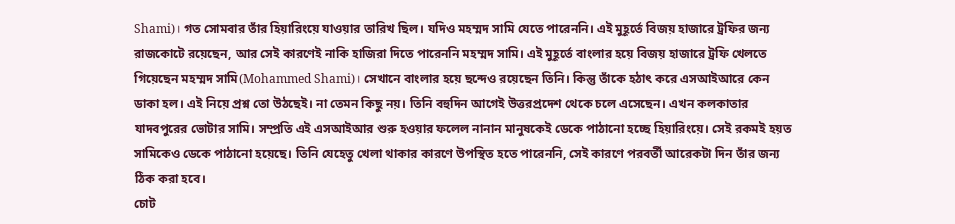Shami)। গত সোমবার তাঁর হিয়ারিংয়ে যাওয়ার তারিখ ছিল। যদিও মহম্মদ সামি যেতে পারেননি। এই মুহূর্তে বিজয় হাজারে ট্রফির জন্য রাজকোটে রয়েছেন, আর সেই কারণেই নাকি হাজিরা দিতে পারেননি মহম্মদ সামি। এই মুহূর্তে বাংলার হয়ে বিজয় হাজারে ট্রফি খেলতে গিয়েছেন মহম্মদ সামি(Mohammed Shami)। সেখানে বাংলার হয়ে ছন্দেও রয়েছেন তিনি। কিন্তু তাঁকে হঠাৎ করে এসআইআরে কেন ডাকা হল। এই নিয়ে প্রশ্ন তো উঠছেই। না তেমন কিছু নয়। তিনি বহুদিন আগেই উত্তরপ্রদেশ থেকে চলে এসেছেন। এখন কলকাতার যাদবপুরের ভোটার সামি। সম্প্রতি এই এসআইআর শুরু হওয়ার ফলেল নানান মানুষকেই ডেকে পাঠানো হচ্ছে হিয়ারিংয়ে। সেই রকমই হয়ত সামিকেও ডেকে পাঠানো হয়েছে। তিনি যেহেতু খেলা থাকার কারণে উপস্থিত হতে পারেননি, সেই কারণে পরবর্তী আরেকটা দিন তাঁর জন্য ঠিক করা হবে।
চোট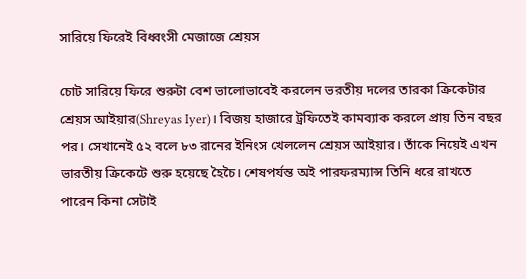সারিয়ে ফিরেই বিধ্বংসী মেজাজে শ্রেয়স

চোট সারিয়ে ফিরে শুরুটা বেশ ভালোভাবেই করলেন ভরতীয় দলের তারকা ক্রিকেটার শ্রেয়স আইয়ার(Shreyas Iyer)। বিজয় হাজারে ট্রফিতেই কামব্যাক করলে প্রায় তিন বছর পর। সেখানেই ৫২ বলে ৮৩ রানের ইনিংস খেললেন শ্রেয়স আইয়ার। তাঁকে নিয়েই এখন ভারতীয় ক্রিকেটে শুরু হয়েছে হৈচৈ। শেষপর্যন্ত অই পারফরম্যান্স তিনি ধরে রাখতে পারেন কিনা সেটাই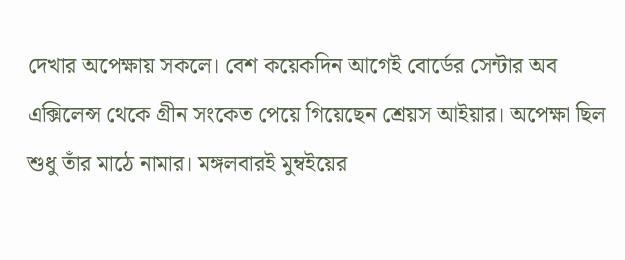দেখার অপেক্ষায় সকলে। বেশ কয়েকদিন আগেই বোর্ডের সেন্টার অব এক্সিলেন্স থেকে গ্রীন সংকেত পেয়ে গিয়েছেন শ্রেয়স আইয়ার। অপেক্ষা ছিল শুধু তাঁর মাঠে নামার। মঙ্গলবারই মুম্বইয়ের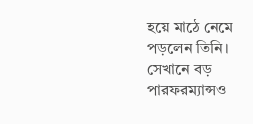হয়ে মাঠে নেমে পড়লেন তিনি। সেখানে বড় পারফরম্যান্সও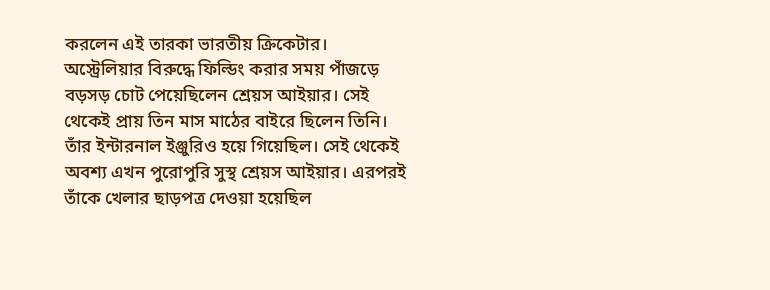করলেন এই তারকা ভারতীয় ক্রিকেটার। অস্ট্রেলিয়ার বিরুদ্ধে ফিল্ডিং করার সময় পাঁজড়ে বড়সড় চোট পেয়েছিলেন শ্রেয়স আইয়ার। সেই থেকেই প্রায় তিন মাস মাঠের বাইরে ছিলেন তিনি। তাঁর ইন্টারনাল ইঞ্জুরিও হয়ে গিয়েছিল। সেই থেকেই অবশ্য এখন পুরোপুরি সুস্থ শ্রেয়স আইয়ার। এরপরই তাঁকে খেলার ছাড়পত্র দেওয়া হয়েছিল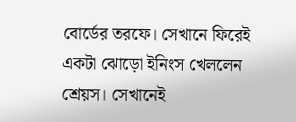বোর্ডের তরফে। সেখানে ফিরেই একটা ঝোড়ো ইনিংস খেললেন শ্রেয়স। সেখানেই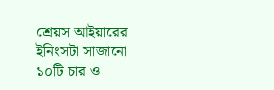শ্রেয়স আইয়ারের ইনিংসটা সাজানো ১০টি চার ও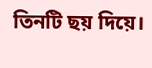তিনটি ছয় দিয়ে।